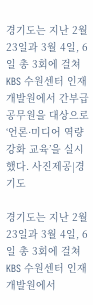경기도는 지난 2월 23일과 3월 4일, 6일 총 3회에 걸쳐 KBS 수원센터 인재개발원에서 간부급 공무원을 대상으로 ‘언론·미디어 역량강화 교육’을 실시했다. 사진제공|경기도

경기도는 지난 2월 23일과 3월 4일, 6일 총 3회에 걸쳐 KBS 수원센터 인재개발원에서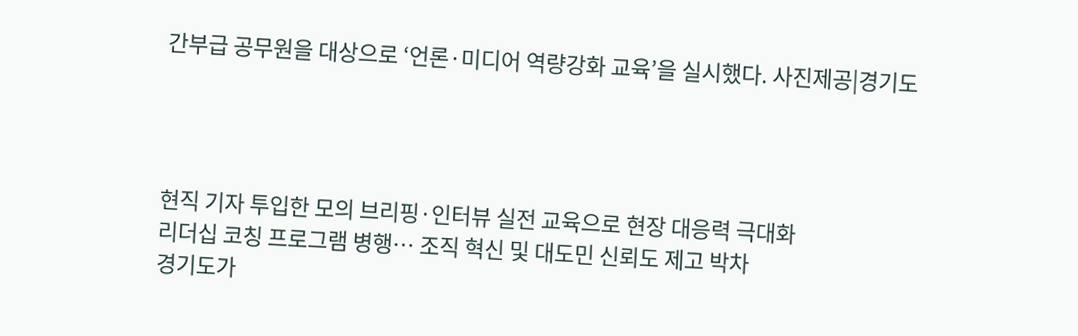간부급 공무원을 대상으로 ‘언론·미디어 역량강화 교육’을 실시했다. 사진제공|경기도




현직 기자 투입한 모의 브리핑·인터뷰 실전 교육으로 현장 대응력 극대화
리더십 코칭 프로그램 병행… 조직 혁신 및 대도민 신뢰도 제고 박차
경기도가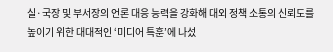실·국장 및 부서장의 언론 대응 능력을 강화해 대외 정책 소통의 신뢰도를 높이기 위한 대대적인 ‘미디어 특훈’에 나섰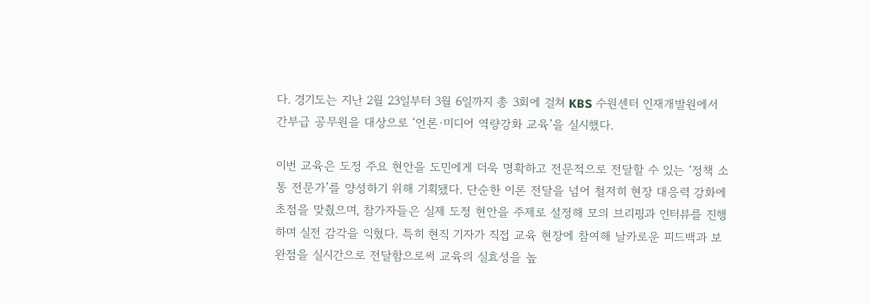다. 경기도는 지난 2월 23일부터 3월 6일까지 총 3회에 걸쳐 KBS 수원센터 인재개발원에서 간부급 공무원을 대상으로 ‘언론·미디어 역량강화 교육’을 실시했다.

이번 교육은 도정 주요 현안을 도민에게 더욱 명확하고 전문적으로 전달할 수 있는 ‘정책 소통 전문가’를 양성하기 위해 기획됐다. 단순한 이론 전달을 넘어 철저히 현장 대응력 강화에 초점을 맞췄으며, 참가자들은 실제 도정 현안을 주제로 설정해 모의 브리핑과 인터뷰를 진행하며 실전 감각을 익혔다. 특히 현직 기자가 직접 교육 현장에 참여해 날카로운 피드백과 보완점을 실시간으로 전달함으로써 교육의 실효성을 높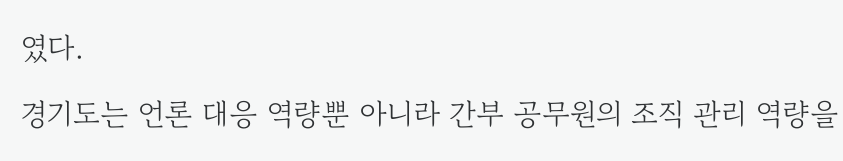였다.

경기도는 언론 대응 역량뿐 아니라 간부 공무원의 조직 관리 역량을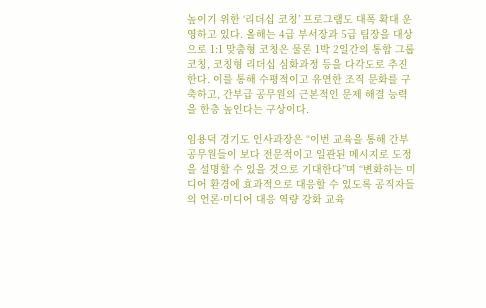높이기 위한 ‘리더십 코칭’ 프로그램도 대폭 확대 운영하고 있다. 올해는 4급 부서장과 5급 팀장을 대상으로 1:1 맞춤형 코칭은 물론 1박 2일간의 통합 그룹코칭, 코칭형 리더십 심화과정 등을 다각도로 추진한다. 이를 통해 수평적이고 유연한 조직 문화를 구축하고, 간부급 공무원의 근본적인 문제 해결 능력을 한층 높인다는 구상이다.

임용덕 경기도 인사과장은 “이번 교육을 통해 간부 공무원들이 보다 전문적이고 일관된 메시지로 도정을 설명할 수 있을 것으로 기대한다”며 “변화하는 미디어 환경에 효과적으로 대응할 수 있도록 공직자들의 언론·미디어 대응 역량 강화 교육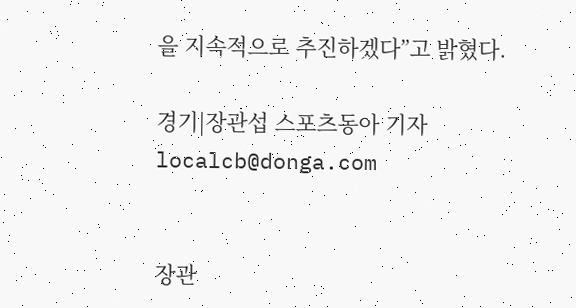을 지속적으로 추진하겠다”고 밝혔다.

경기|장관섭 스포츠동아 기자 localcb@donga.com


장관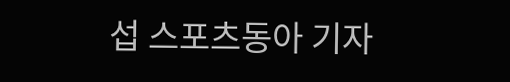섭 스포츠동아 기자